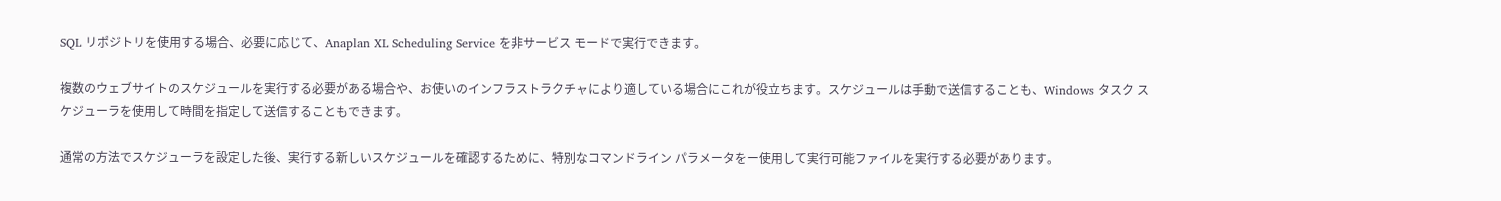SQL リポジトリを使用する場合、必要に応じて、Anaplan XL Scheduling Service を非サービス モードで実行できます。

複数のウェブサイトのスケジュールを実行する必要がある場合や、お使いのインフラストラクチャにより適している場合にこれが役立ちます。スケジュールは手動で送信することも、Windows タスク スケジューラを使用して時間を指定して送信することもできます。

通常の方法でスケジューラを設定した後、実行する新しいスケジュールを確認するために、特別なコマンドライン パラメータをー使用して実行可能ファイルを実行する必要があります。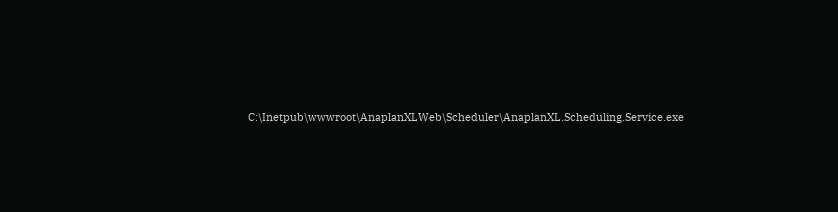C:\Inetpub\wwwroot\AnaplanXLWeb\Scheduler\AnaplanXL.Scheduling.Service.exe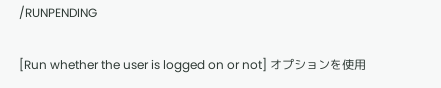/RUNPENDING

[Run whether the user is logged on or not] オプションを使用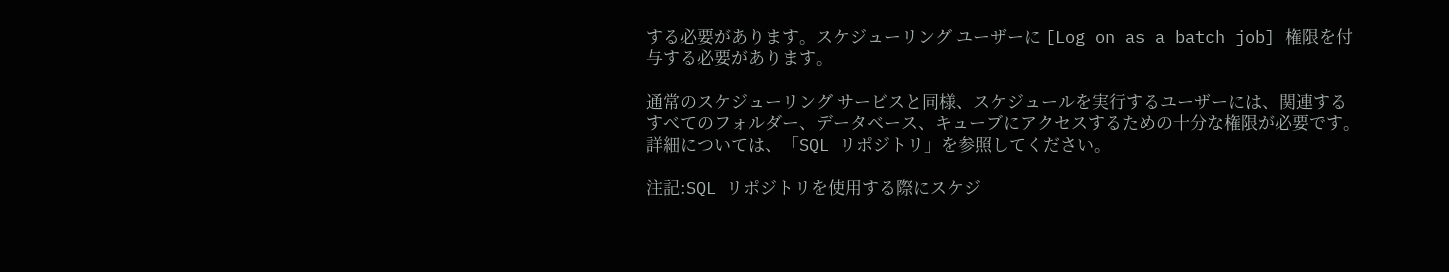する必要があります。スケジューリング ユーザーに [Log on as a batch job] 権限を付与する必要があります。

通常のスケジューリング サービスと同様、スケジュールを実行するユーザーには、関連するすべてのフォルダー、データベース、キューブにアクセスするための十分な権限が必要です。詳細については、「SQL リポジトリ」を参照してください。

注記:SQL リポジトリを使用する際にスケジ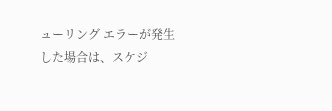ューリング エラーが発生した場合は、スケジ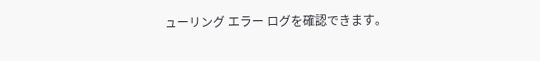ューリング エラー ログを確認できます。